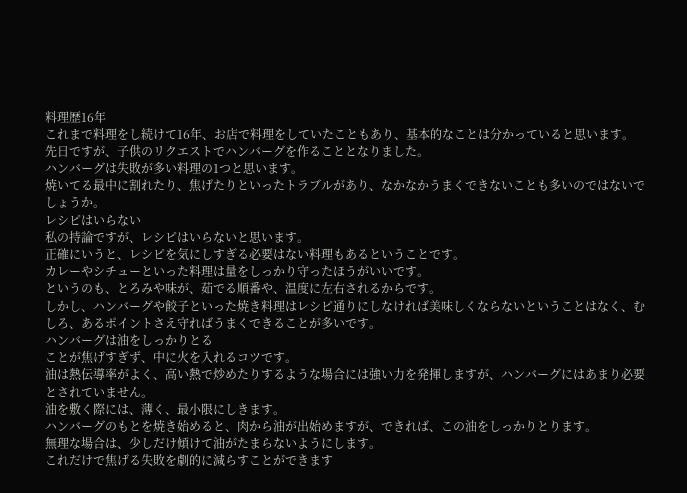料理歴16年
これまで料理をし続けて16年、お店で料理をしていたこともあり、基本的なことは分かっていると思います。
先日ですが、子供のリクエストでハンバーグを作ることとなりました。
ハンバーグは失敗が多い料理の1つと思います。
焼いてる最中に割れたり、焦げたりといったトラブルがあり、なかなかうまくできないことも多いのではないでしょうか。
レシピはいらない
私の持論ですが、レシピはいらないと思います。
正確にいうと、レシピを気にしすぎる必要はない料理もあるということです。
カレーやシチューといった料理は量をしっかり守ったほうがいいです。
というのも、とろみや味が、茹でる順番や、温度に左右されるからです。
しかし、ハンバーグや餃子といった焼き料理はレシピ通りにしなければ美味しくならないということはなく、むしろ、あるポイントさえ守ればうまくできることが多いです。
ハンバーグは油をしっかりとる
ことが焦げすぎず、中に火を入れるコツです。
油は熱伝導率がよく、高い熱で炒めたりするような場合には強い力を発揮しますが、ハンバーグにはあまり必要とされていません。
油を敷く際には、薄く、最小限にしきます。
ハンバーグのもとを焼き始めると、肉から油が出始めますが、できれば、この油をしっかりとります。
無理な場合は、少しだけ傾けて油がたまらないようにします。
これだけで焦げる失敗を劇的に減らすことができます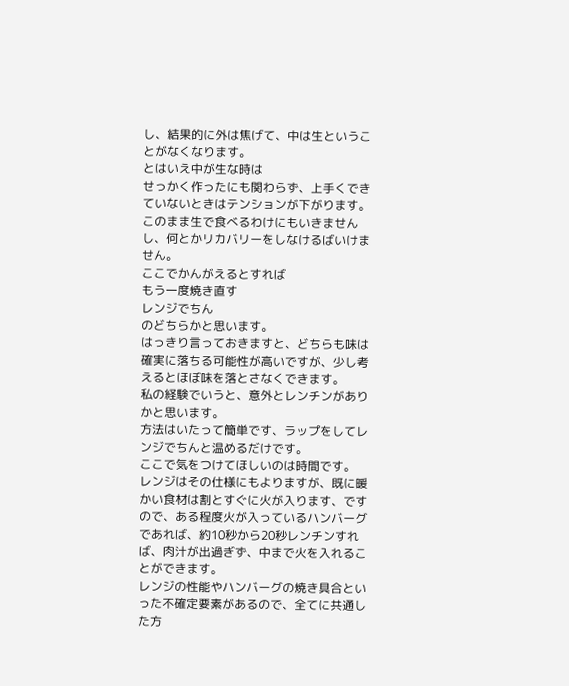し、結果的に外は焦げて、中は生ということがなくなります。
とはいえ中が生な時は
せっかく作ったにも関わらず、上手くできていないときはテンションが下がります。
このまま生で食べるわけにもいきませんし、何とかリカバリーをしなけるばいけません。
ここでかんがえるとすれば
もう一度焼き直す
レンジでちん
のどちらかと思います。
はっきり言っておきますと、どちらも味は確実に落ちる可能性が高いですが、少し考えるとほぼ味を落とさなくできます。
私の経験でいうと、意外とレンチンがありかと思います。
方法はいたって簡単です、ラップをしてレンジでちんと温めるだけです。
ここで気をつけてほしいのは時間です。
レンジはその仕様にもよりますが、既に暖かい食材は割とすぐに火が入ります、ですので、ある程度火が入っているハンバーグであれば、約10秒から20秒レンチンすれば、肉汁が出過ぎず、中まで火を入れることができます。
レンジの性能やハンバーグの焼き具合といった不確定要素があるので、全てに共通した方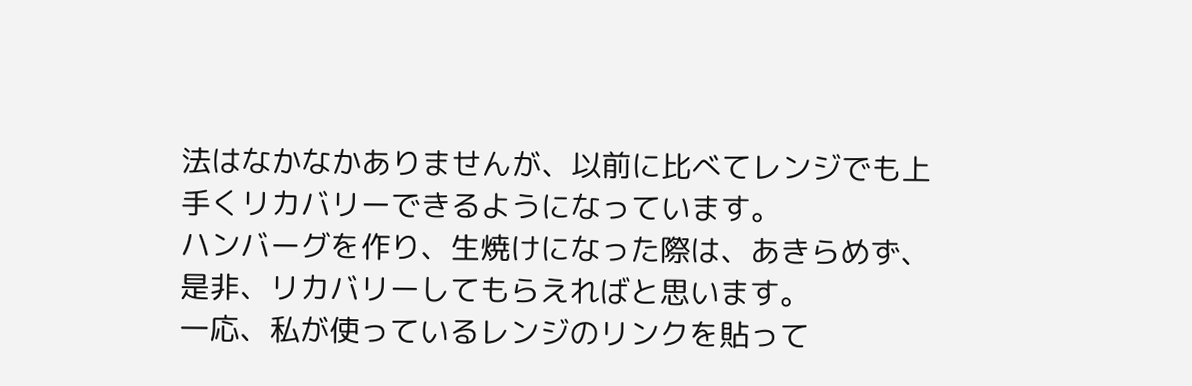法はなかなかありませんが、以前に比べてレンジでも上手くリカバリーできるようになっています。
ハンバーグを作り、生焼けになった際は、あきらめず、是非、リカバリーしてもらえればと思います。
一応、私が使っているレンジのリンクを貼って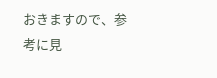おきますので、参考に見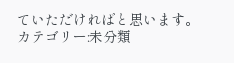ていただければと思います。
カテゴリー:未分類